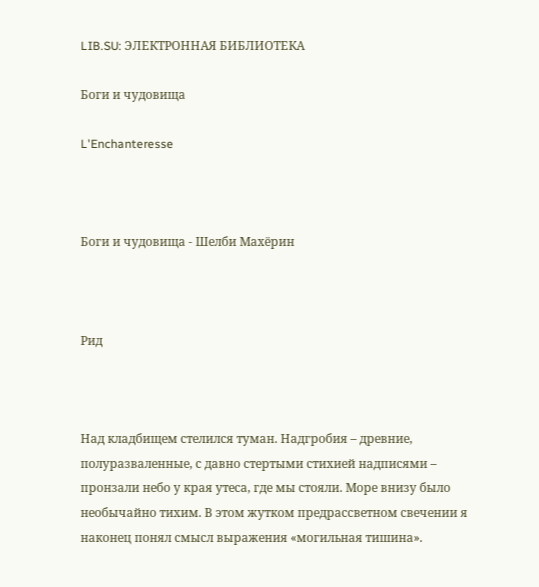LIB.SU: ЭЛЕКТРОННАЯ БИБЛИОТЕКА

Боги и чудовища

L'Enchanteresse



Боги и чудовища - Шелби Махёрин



Рид



Над кладбищем стелился туман. Надгробия – древние, полуразваленные, с давно стертыми стихией надписями – пронзали небо у края утеса, где мы стояли. Море внизу было необычайно тихим. В этом жутком предрассветном свечении я наконец понял смысл выражения «могильная тишина».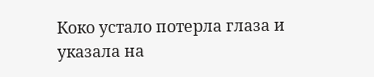Коко устало потерла глаза и указала на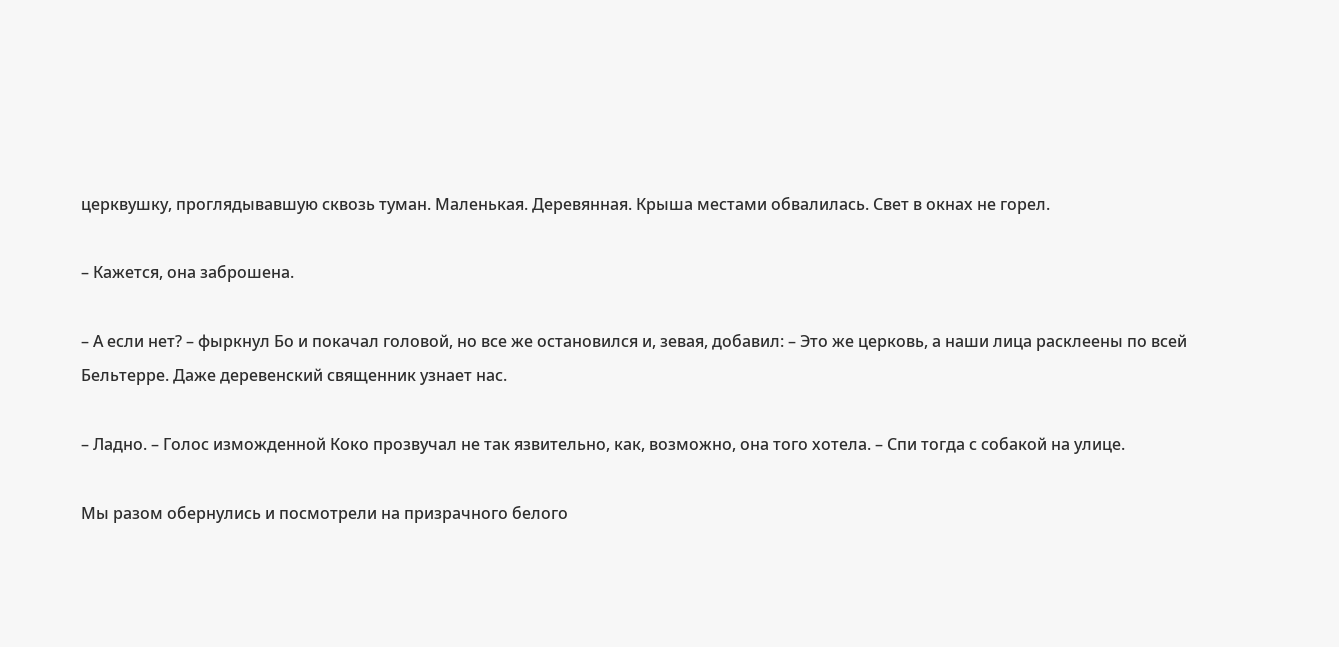церквушку, проглядывавшую сквозь туман. Маленькая. Деревянная. Крыша местами обвалилась. Свет в окнах не горел.

– Кажется, она заброшена.

– А если нет? – фыркнул Бо и покачал головой, но все же остановился и, зевая, добавил: – Это же церковь, а наши лица расклеены по всей Бельтерре. Даже деревенский священник узнает нас.

– Ладно. – Голос изможденной Коко прозвучал не так язвительно, как, возможно, она того хотела. – Спи тогда с собакой на улице.

Мы разом обернулись и посмотрели на призрачного белого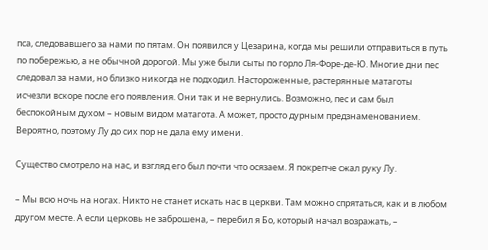пса, следовавшего за нами по пятам. Он появился у Цезарина, когда мы решили отправиться в путь по побережью, а не обычной дорогой. Мы уже были сыты по горло Ля‑Форе‑де‑Ю. Многие дни пес следовал за нами, но близко никогда не подходил. Настороженные, растерянные матаготы исчезли вскоре после его появления. Они так и не вернулись. Возможно, пес и сам был беспокойным духом – новым видом матагота. А может, просто дурным предзнаменованием. Вероятно, поэтому Лу до сих пор не дала ему имени.

Существо смотрело на нас, и взгляд его был почти что осязаем. Я покрепче сжал руку Лу.

– Мы всю ночь на ногах. Никто не станет искать нас в церкви. Там можно спрятаться, как и в любом другом месте. А если церковь не заброшена, – перебил я Бо, который начал возражать, –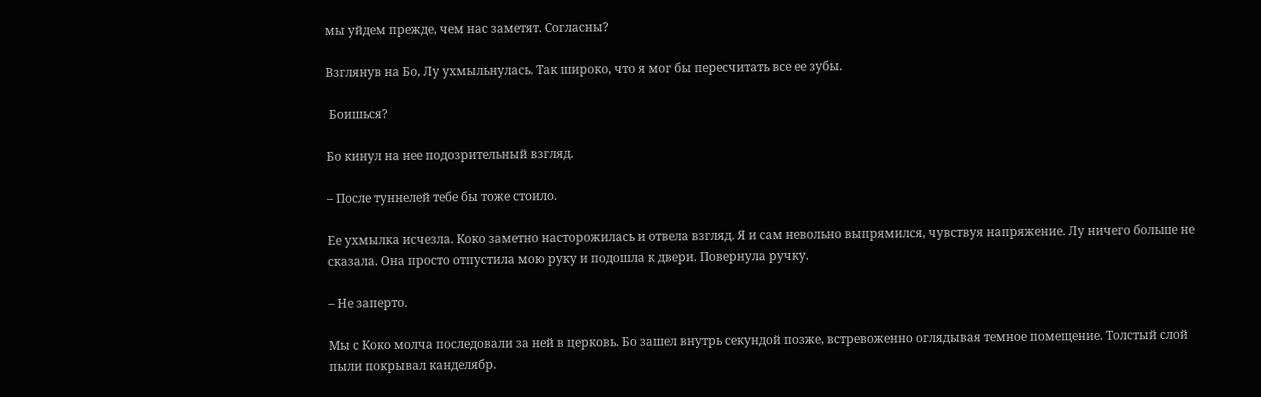мы уйдем прежде, чем нас заметят. Согласны?

Взглянув на Бо, Лу ухмыльнулась. Так широко, что я мог бы пересчитать все ее зубы.

 Боишься?

Бо кинул на нее подозрительный взгляд.

– После туннелей тебе бы тоже стоило.

Ее ухмылка исчезла. Коко заметно насторожилась и отвела взгляд. Я и сам невольно выпрямился, чувствуя напряжение. Лу ничего больше не сказала. Она просто отпустила мою руку и подошла к двери. Повернула ручку.

– Не заперто.

Мы с Коко молча последовали за ней в церковь. Бо зашел внутрь секундой позже, встревоженно оглядывая темное помещение. Толстый слой пыли покрывал канделябр.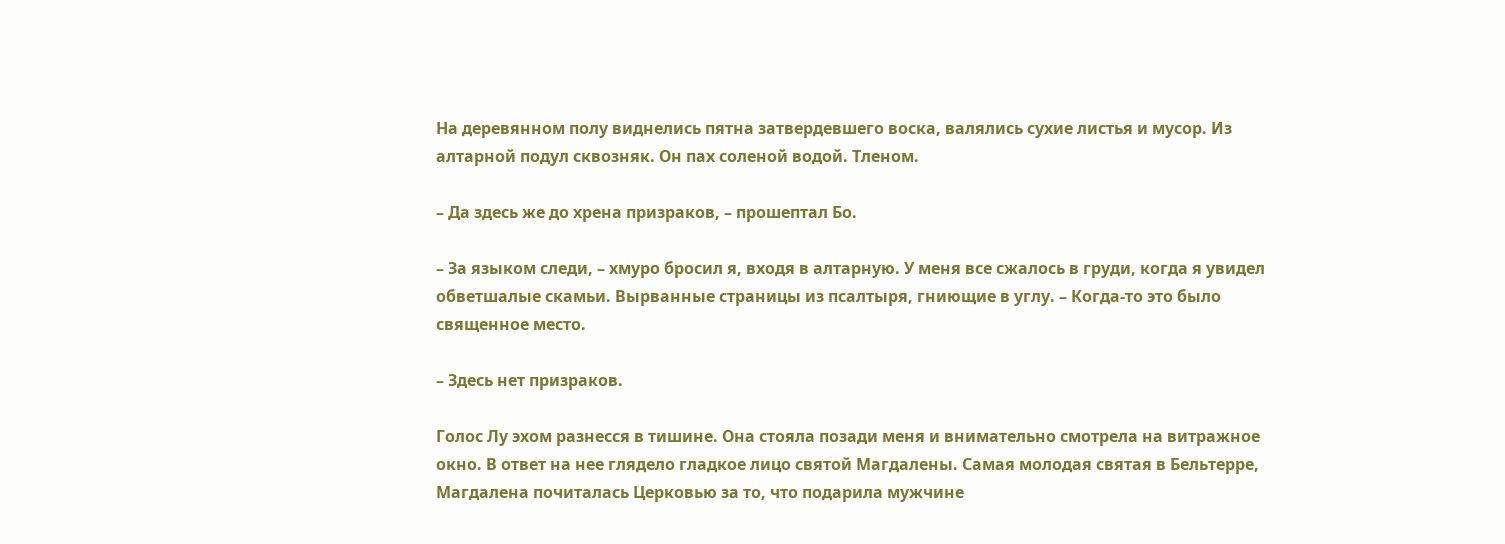На деревянном полу виднелись пятна затвердевшего воска, валялись сухие листья и мусор. Из алтарной подул сквозняк. Он пах соленой водой. Тленом.

– Да здесь же до хрена призраков, – прошептал Бо.

– За языком следи, – хмуро бросил я, входя в алтарную. У меня все сжалось в груди, когда я увидел обветшалые скамьи. Вырванные страницы из псалтыря, гниющие в углу. – Когда‑то это было священное место.

– Здесь нет призраков.

Голос Лу эхом разнесся в тишине. Она стояла позади меня и внимательно смотрела на витражное окно. В ответ на нее глядело гладкое лицо святой Магдалены. Самая молодая святая в Бельтерре, Магдалена почиталась Церковью за то, что подарила мужчине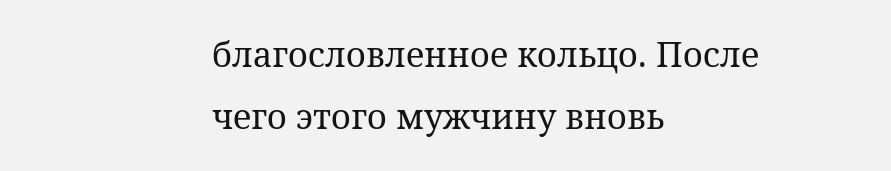благословленное кольцо. После чего этого мужчину вновь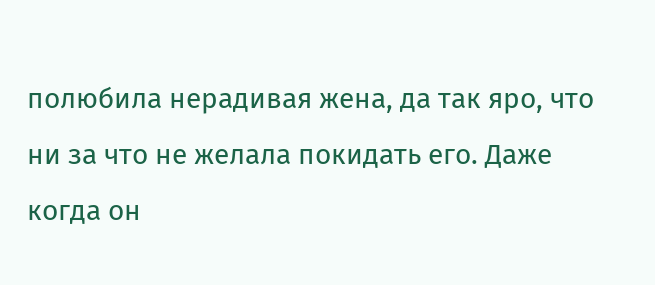полюбила нерадивая жена, да так яро, что ни за что не желала покидать его. Даже когда он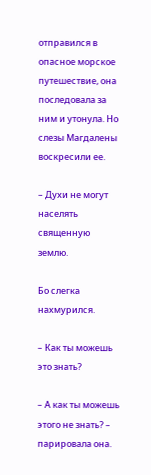отправился в опасное морское путешествие, она последовала за ним и утонула. Но слезы Магдалены воскресили ее.

– Духи не могут населять священную землю.

Бо слегка нахмурился.

– Как ты можешь это знать?

– А как ты можешь этого не знать? – парировала она.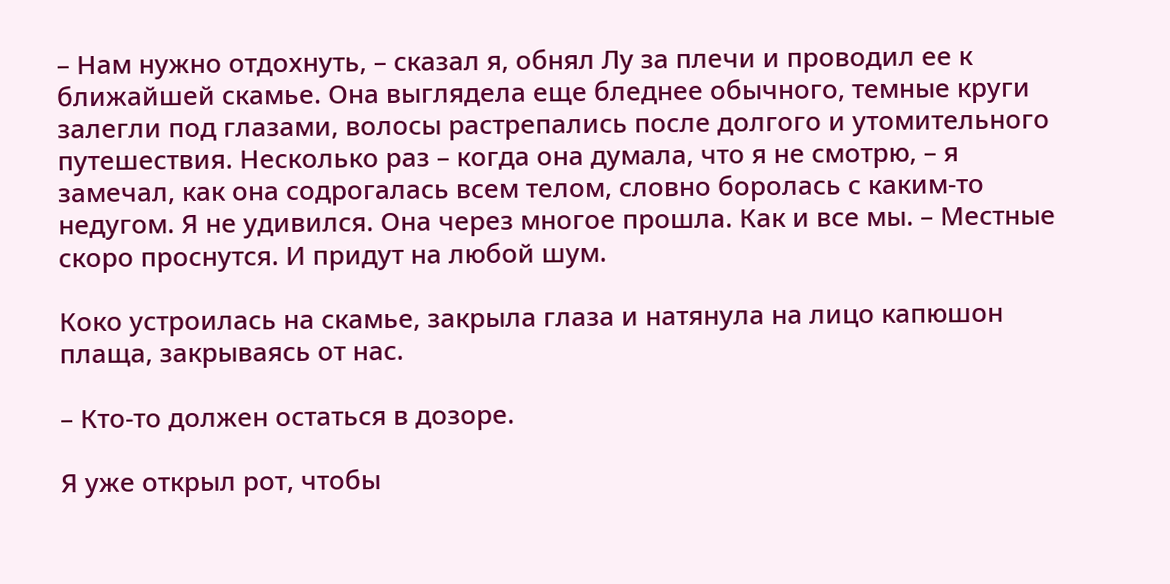– Нам нужно отдохнуть, – сказал я, обнял Лу за плечи и проводил ее к ближайшей скамье. Она выглядела еще бледнее обычного, темные круги залегли под глазами, волосы растрепались после долгого и утомительного путешествия. Несколько раз – когда она думала, что я не смотрю, – я замечал, как она содрогалась всем телом, словно боролась с каким‑то недугом. Я не удивился. Она через многое прошла. Как и все мы. – Местные скоро проснутся. И придут на любой шум.

Коко устроилась на скамье, закрыла глаза и натянула на лицо капюшон плаща, закрываясь от нас.

– Кто‑то должен остаться в дозоре.

Я уже открыл рот, чтобы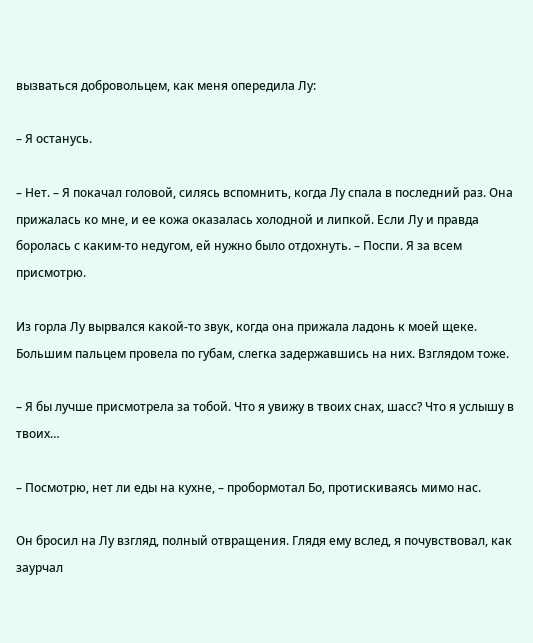вызваться добровольцем, как меня опередила Лу:

– Я останусь.

– Нет. – Я покачал головой, силясь вспомнить, когда Лу спала в последний раз. Она прижалась ко мне, и ее кожа оказалась холодной и липкой. Если Лу и правда боролась с каким‑то недугом, ей нужно было отдохнуть. – Поспи. Я за всем присмотрю.

Из горла Лу вырвался какой‑то звук, когда она прижала ладонь к моей щеке. Большим пальцем провела по губам, слегка задержавшись на них. Взглядом тоже.

– Я бы лучше присмотрела за тобой. Что я увижу в твоих снах, шасс? Что я услышу в твоих…

– Посмотрю, нет ли еды на кухне, – пробормотал Бо, протискиваясь мимо нас.

Он бросил на Лу взгляд, полный отвращения. Глядя ему вслед, я почувствовал, как заурчал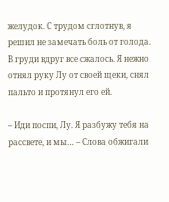желудок. С трудом сглотнув, я решил не замечать боль от голода. В груди вдруг все сжалось. Я нежно отнял руку Лу от своей щеки, снял пальто и протянул его ей.

– Иди поспи, Лу. Я разбужу тебя на рассвете, и мы… – Слова обжигали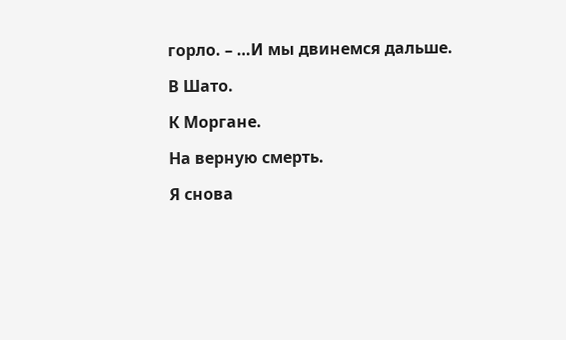горло. – …И мы двинемся дальше.

В Шато.

К Моргане.

На верную смерть.

Я снова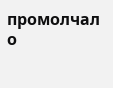промолчал о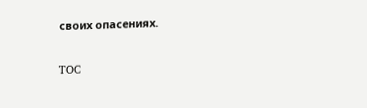своих опасениях.

TOC